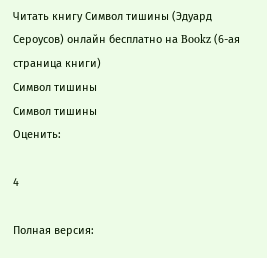Читать книгу Символ тишины (Эдуард Сероусов) онлайн бесплатно на Bookz (6-ая страница книги)
Символ тишины
Символ тишины
Оценить:

4

Полная версия: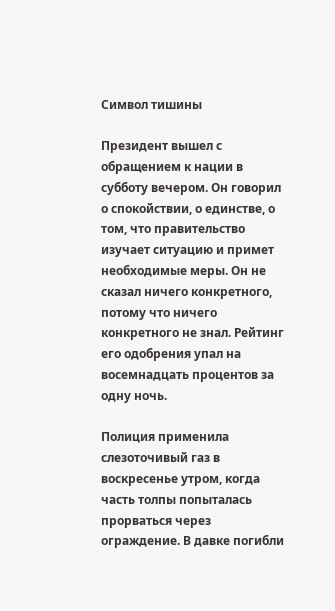Символ тишины

Президент вышел с обращением к нации в субботу вечером. Он говорил о спокойствии, о единстве, о том, что правительство изучает ситуацию и примет необходимые меры. Он не сказал ничего конкретного, потому что ничего конкретного не знал. Рейтинг его одобрения упал на восемнадцать процентов за одну ночь.

Полиция применила слезоточивый газ в воскресенье утром, когда часть толпы попыталась прорваться через ограждение. В давке погибли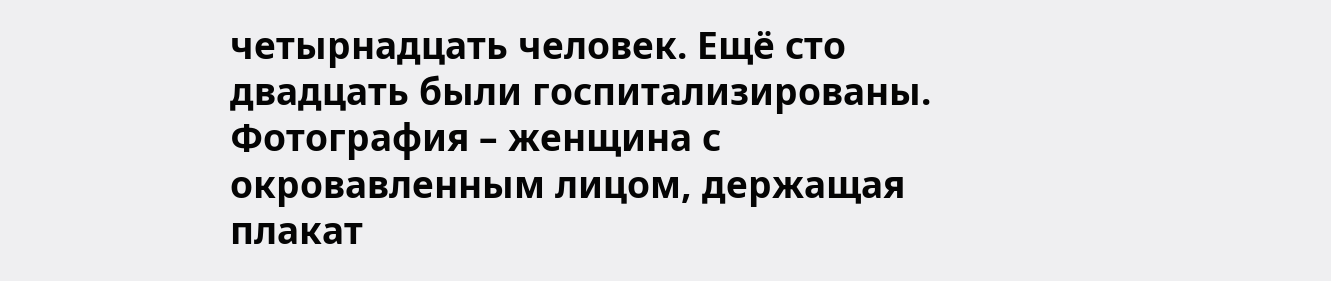четырнадцать человек. Ещё сто двадцать были госпитализированы. Фотография – женщина с окровавленным лицом, держащая плакат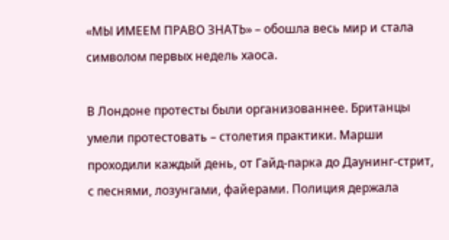«МЫ ИМЕЕМ ПРАВО ЗНАТЬ» – обошла весь мир и стала символом первых недель хаоса.

В Лондоне протесты были организованнее. Британцы умели протестовать – столетия практики. Марши проходили каждый день, от Гайд-парка до Даунинг-стрит, с песнями, лозунгами, файерами. Полиция держала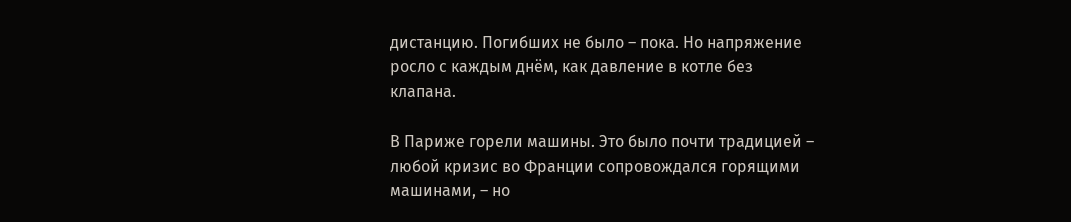дистанцию. Погибших не было – пока. Но напряжение росло с каждым днём, как давление в котле без клапана.

В Париже горели машины. Это было почти традицией – любой кризис во Франции сопровождался горящими машинами, – но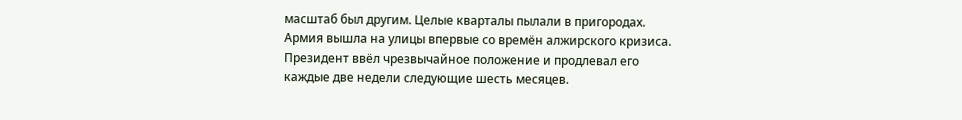масштаб был другим. Целые кварталы пылали в пригородах. Армия вышла на улицы впервые со времён алжирского кризиса. Президент ввёл чрезвычайное положение и продлевал его каждые две недели следующие шесть месяцев.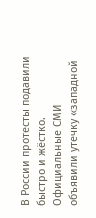В России протесты подавили быстро и жёстко. Официальные СМИ объявили утечку «западной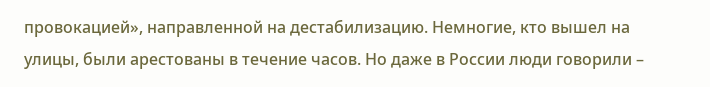провокацией», направленной на дестабилизацию. Немногие, кто вышел на улицы, были арестованы в течение часов. Но даже в России люди говорили –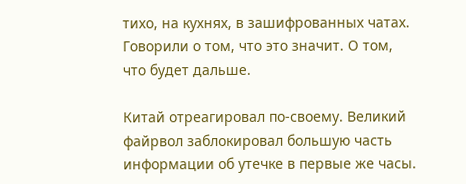тихо, на кухнях, в зашифрованных чатах. Говорили о том, что это значит. О том, что будет дальше.

Китай отреагировал по-своему. Великий файрвол заблокировал большую часть информации об утечке в первые же часы.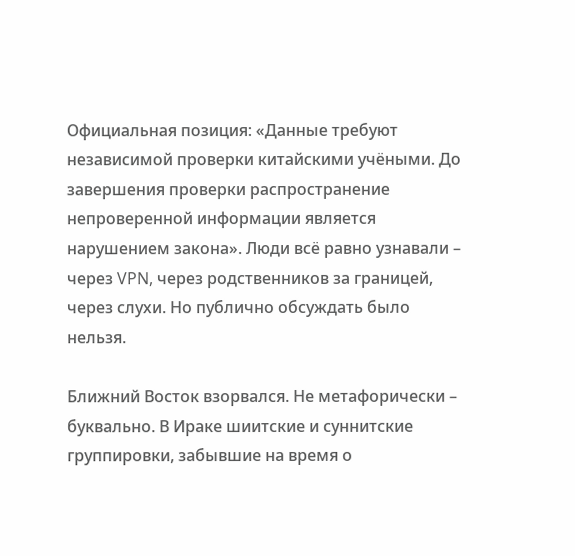Официальная позиция: «Данные требуют независимой проверки китайскими учёными. До завершения проверки распространение непроверенной информации является нарушением закона». Люди всё равно узнавали – через VPN, через родственников за границей, через слухи. Но публично обсуждать было нельзя.

Ближний Восток взорвался. Не метафорически – буквально. В Ираке шиитские и суннитские группировки, забывшие на время о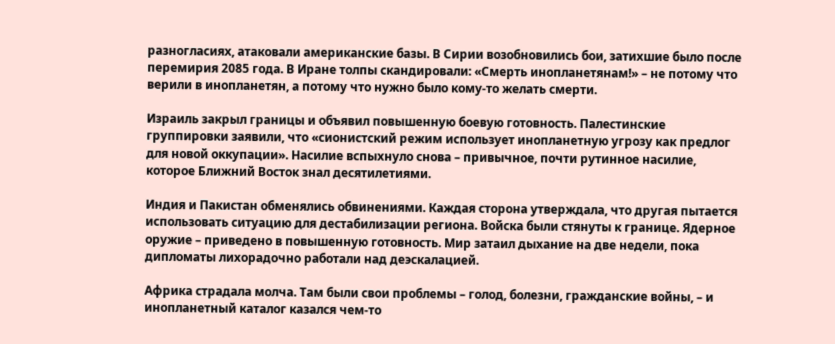разногласиях, атаковали американские базы. В Сирии возобновились бои, затихшие было после перемирия 2085 года. В Иране толпы скандировали: «Смерть инопланетянам!» – не потому что верили в инопланетян, а потому что нужно было кому-то желать смерти.

Израиль закрыл границы и объявил повышенную боевую готовность. Палестинские группировки заявили, что «сионистский режим использует инопланетную угрозу как предлог для новой оккупации». Насилие вспыхнуло снова – привычное, почти рутинное насилие, которое Ближний Восток знал десятилетиями.

Индия и Пакистан обменялись обвинениями. Каждая сторона утверждала, что другая пытается использовать ситуацию для дестабилизации региона. Войска были стянуты к границе. Ядерное оружие – приведено в повышенную готовность. Мир затаил дыхание на две недели, пока дипломаты лихорадочно работали над деэскалацией.

Африка страдала молча. Там были свои проблемы – голод, болезни, гражданские войны, – и инопланетный каталог казался чем-то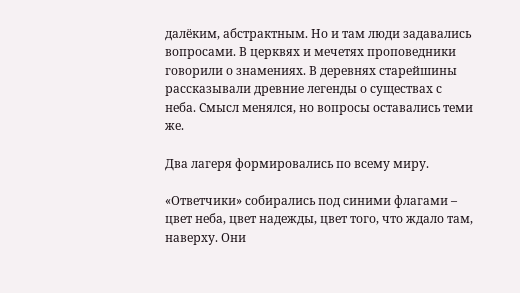далёким, абстрактным. Но и там люди задавались вопросами. В церквях и мечетях проповедники говорили о знамениях. В деревнях старейшины рассказывали древние легенды о существах с неба. Смысл менялся, но вопросы оставались теми же.

Два лагеря формировались по всему миру.

«Ответчики» собирались под синими флагами – цвет неба, цвет надежды, цвет того, что ждало там, наверху. Они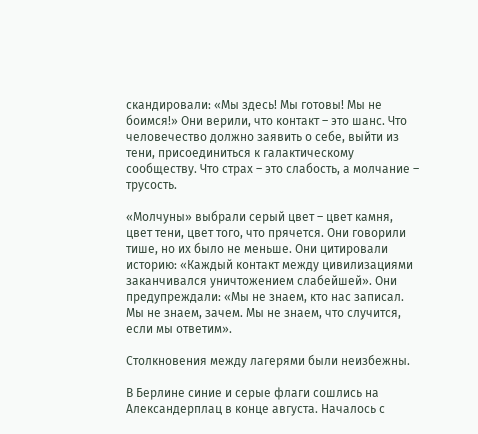скандировали: «Мы здесь! Мы готовы! Мы не боимся!» Они верили, что контакт – это шанс. Что человечество должно заявить о себе, выйти из тени, присоединиться к галактическому сообществу. Что страх – это слабость, а молчание – трусость.

«Молчуны» выбрали серый цвет – цвет камня, цвет тени, цвет того, что прячется. Они говорили тише, но их было не меньше. Они цитировали историю: «Каждый контакт между цивилизациями заканчивался уничтожением слабейшей». Они предупреждали: «Мы не знаем, кто нас записал. Мы не знаем, зачем. Мы не знаем, что случится, если мы ответим».

Столкновения между лагерями были неизбежны.

В Берлине синие и серые флаги сошлись на Александерплац в конце августа. Началось с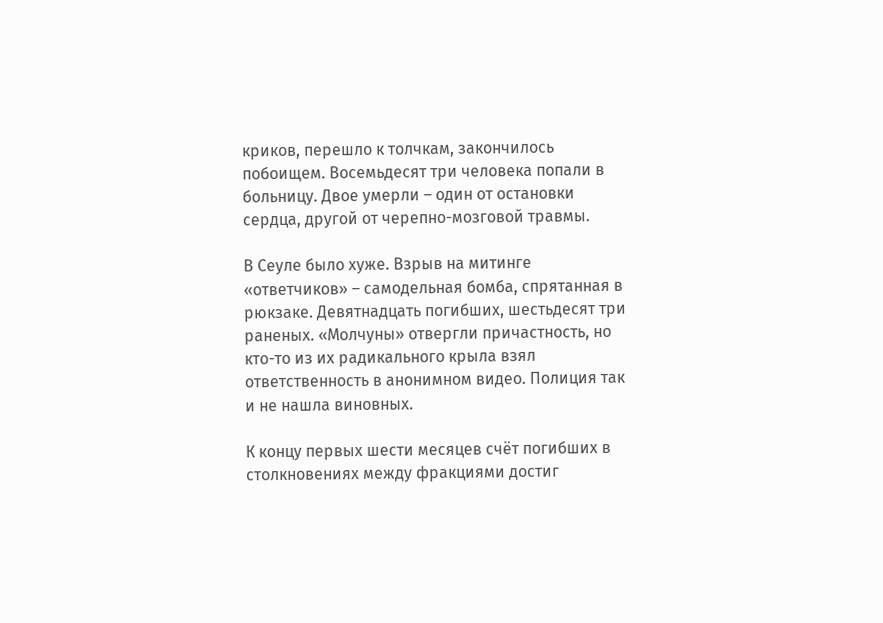криков, перешло к толчкам, закончилось побоищем. Восемьдесят три человека попали в больницу. Двое умерли – один от остановки сердца, другой от черепно-мозговой травмы.

В Сеуле было хуже. Взрыв на митинге «ответчиков» – самодельная бомба, спрятанная в рюкзаке. Девятнадцать погибших, шестьдесят три раненых. «Молчуны» отвергли причастность, но кто-то из их радикального крыла взял ответственность в анонимном видео. Полиция так и не нашла виновных.

К концу первых шести месяцев счёт погибших в столкновениях между фракциями достиг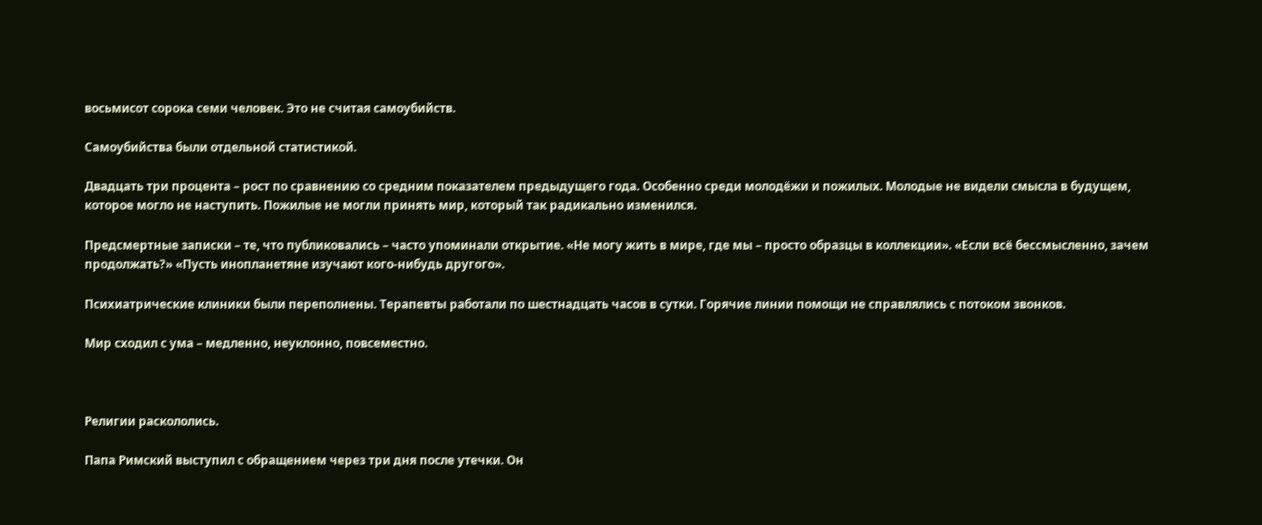восьмисот сорока семи человек. Это не считая самоубийств.

Самоубийства были отдельной статистикой.

Двадцать три процента – рост по сравнению со средним показателем предыдущего года. Особенно среди молодёжи и пожилых. Молодые не видели смысла в будущем, которое могло не наступить. Пожилые не могли принять мир, который так радикально изменился.

Предсмертные записки – те, что публиковались – часто упоминали открытие. «Не могу жить в мире, где мы – просто образцы в коллекции». «Если всё бессмысленно, зачем продолжать?» «Пусть инопланетяне изучают кого-нибудь другого».

Психиатрические клиники были переполнены. Терапевты работали по шестнадцать часов в сутки. Горячие линии помощи не справлялись с потоком звонков.

Мир сходил с ума – медленно, неуклонно, повсеместно.



Религии раскололись.

Папа Римский выступил с обращением через три дня после утечки. Он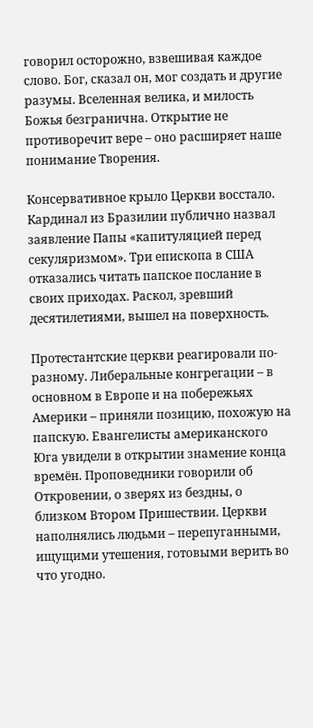говорил осторожно, взвешивая каждое слово. Бог, сказал он, мог создать и другие разумы. Вселенная велика, и милость Божья безгранична. Открытие не противоречит вере – оно расширяет наше понимание Творения.

Консервативное крыло Церкви восстало. Кардинал из Бразилии публично назвал заявление Папы «капитуляцией перед секуляризмом». Три епископа в США отказались читать папское послание в своих приходах. Раскол, зревший десятилетиями, вышел на поверхность.

Протестантские церкви реагировали по-разному. Либеральные конгрегации – в основном в Европе и на побережьях Америки – приняли позицию, похожую на папскую. Евангелисты американского Юга увидели в открытии знамение конца времён. Проповедники говорили об Откровении, о зверях из бездны, о близком Втором Пришествии. Церкви наполнялись людьми – перепуганными, ищущими утешения, готовыми верить во что угодно.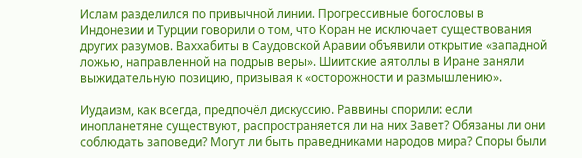Ислам разделился по привычной линии. Прогрессивные богословы в Индонезии и Турции говорили о том, что Коран не исключает существования других разумов. Ваххабиты в Саудовской Аравии объявили открытие «западной ложью, направленной на подрыв веры». Шиитские аятоллы в Иране заняли выжидательную позицию, призывая к «осторожности и размышлению».

Иудаизм, как всегда, предпочёл дискуссию. Раввины спорили: если инопланетяне существуют, распространяется ли на них Завет? Обязаны ли они соблюдать заповеди? Могут ли быть праведниками народов мира? Споры были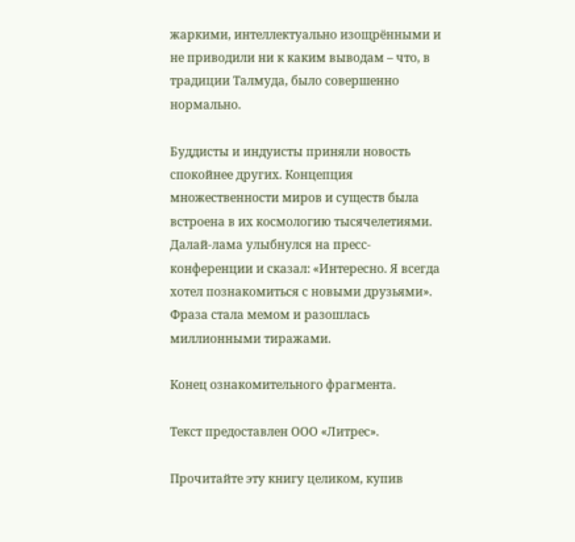жаркими, интеллектуально изощрёнными и не приводили ни к каким выводам – что, в традиции Талмуда, было совершенно нормально.

Буддисты и индуисты приняли новость спокойнее других. Концепция множественности миров и существ была встроена в их космологию тысячелетиями. Далай-лама улыбнулся на пресс-конференции и сказал: «Интересно. Я всегда хотел познакомиться с новыми друзьями». Фраза стала мемом и разошлась миллионными тиражами.

Конец ознакомительного фрагмента.

Текст предоставлен ООО «Литрес».

Прочитайте эту книгу целиком, купив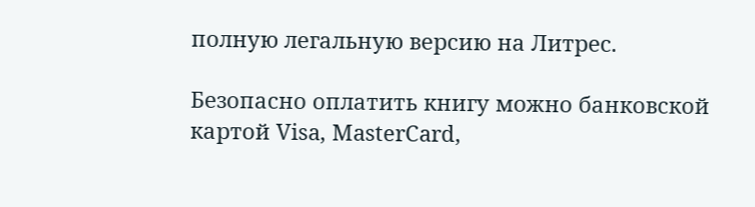полную легальную версию на Литрес.

Безопасно оплатить книгу можно банковской картой Visa, MasterCard,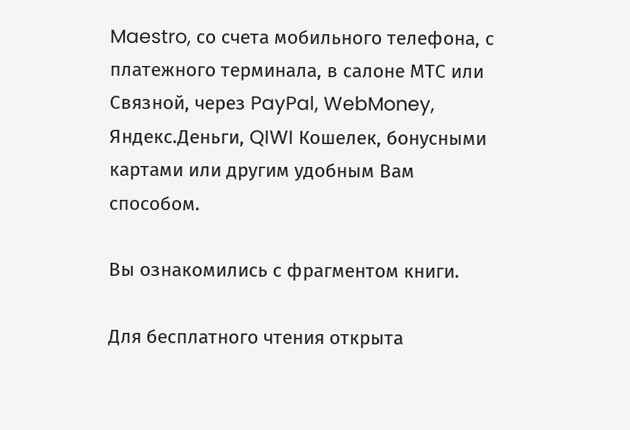Maestro, со счета мобильного телефона, с платежного терминала, в салоне МТС или Связной, через PayPal, WebMoney, Яндекс.Деньги, QIWI Кошелек, бонусными картами или другим удобным Вам способом.

Вы ознакомились с фрагментом книги.

Для бесплатного чтения открыта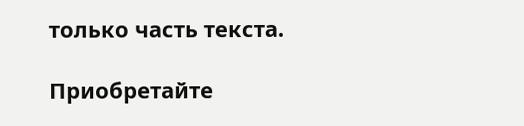только часть текста.

Приобретайте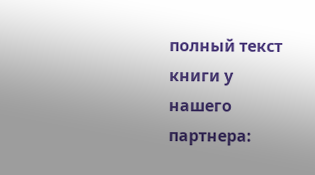полный текст книги у нашего партнера: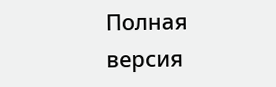Полная версия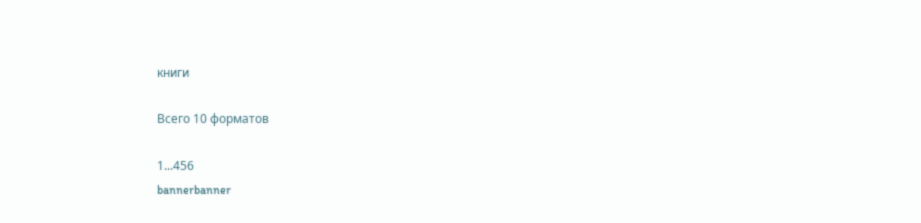книги

Всего 10 форматов

1...456
bannerbanner